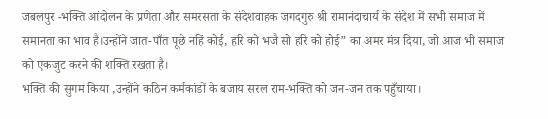जबलपुर -भक्ति आंदोलन के प्रणेता और समरसता के संदेशवाहक जगदगुरु श्री रामानंदाचार्य के संदेश में सभी समाज में समानता का भाव है।उन्होंने जात-पाँत पूछे नहिं कोई, हरि को भजै सो हरि को होई” का अमर मंत्र दिया, जो आज भी समाज को एकजुट करने की शक्ति रखता है।
भक्ति की सुगम किया ,उन्होंने कठिन कर्मकांडों के बजाय सरल राम-भक्ति को जन-जन तक पहुँचाया।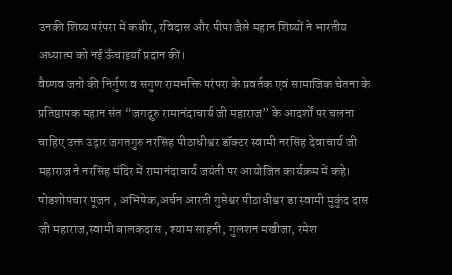उनकी शिष्य परंपरा में कबीर, रविदास और पीपा जैसे महान शिष्यों ने भारतीय अध्यात्म को नई ऊँचाइयाँ प्रदान कीं।
वैष्णव जनो की निर्गुण व सगुण रामभक्ति परंपरा के प्रवर्तक एवं सामाजिक चेतना के प्रतिष्ठापक महान संत “जगद्गुरु रामानंदाचार्य जी महाराज” के आदर्शों पर चलना चाहिए उक्त उद्गार जगतगुरु नरसिंह पीठाधीश्वर डॉक्टर स्वामी नरसिंह देवाचार्य जी महाराज ने नरसिंह मंदिर में रामानंदाचार्य जयंती पर आयोजित कार्यक्रम में कहे।
षोडशोपचार पूजन , अभिषेक,अर्चन आरती गुप्तेश्वर पीठाधीश्वर डा स्वामी मुकुंद दास जी महाराज,स्वामी बालकदास , श्याम साहनी, गुलशन मखीजा, रमेश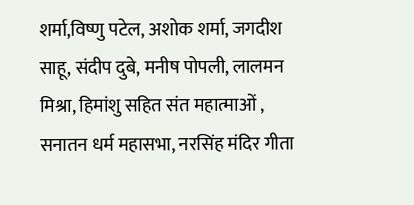शर्मा,विष्णु पटेल, अशोक शर्मा, जगदीश साहू, संदीप दुबे, मनीष पोपली, लालमन मिश्रा, हिमांशु सहित संत महात्माओं , सनातन धर्म महासभा, नरसिंह मंदिर गीता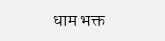धाम भक्त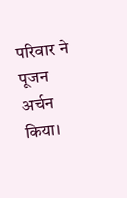परिवार ने पूजन अर्चन किया।